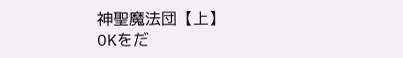神聖魔法団【上】
OKをだ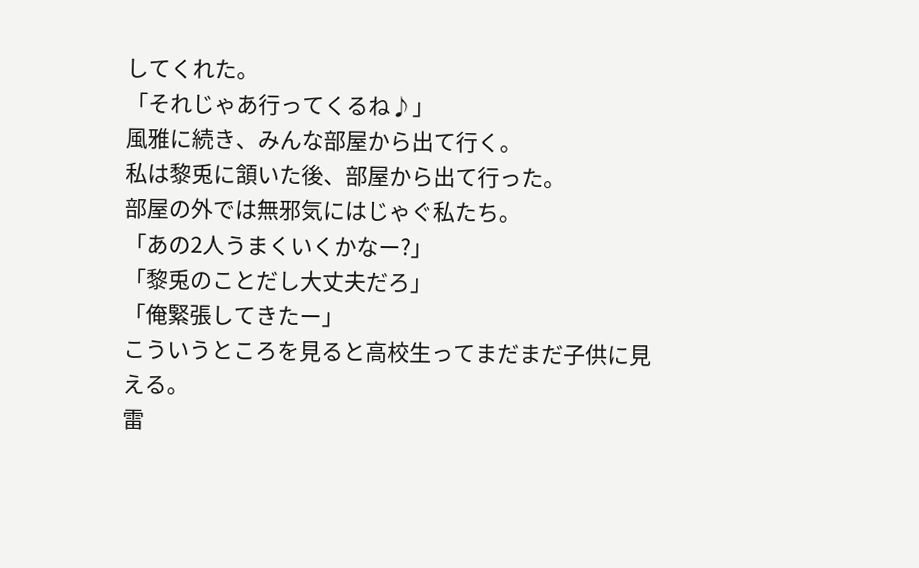してくれた。
「それじゃあ行ってくるね♪」
風雅に続き、みんな部屋から出て行く。
私は黎兎に頷いた後、部屋から出て行った。
部屋の外では無邪気にはじゃぐ私たち。
「あの2人うまくいくかなー?」
「黎兎のことだし大丈夫だろ」
「俺緊張してきたー」
こういうところを見ると高校生ってまだまだ子供に見える。
雷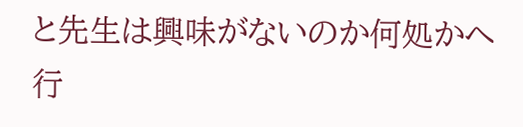と先生は興味がないのか何処かへ行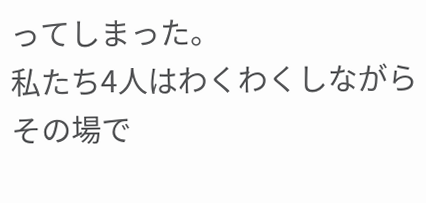ってしまった。
私たち4人はわくわくしながらその場で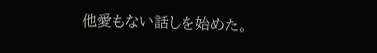他愛もない話しを始めた。